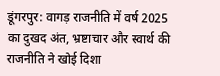डूंगरपुर: वागड़ राजनीति में वर्ष 2025 का दुखद अंत, भ्रष्टाचार और स्वार्थ की राजनीति ने खोई दिशा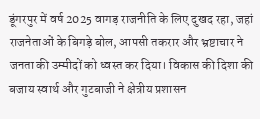डूंगरपुर में वर्ष 2025 वागड़ राजनीति के लिए दुखद रहा, जहां राजनेताओं के बिगड़े बोल, आपसी तकरार और भ्रष्टाचार ने जनता की उम्मीदों को ध्वस्त कर दिया। विकास की दिशा की बजाय स्वार्थ और गुटबाजी ने क्षेत्रीय प्रशासन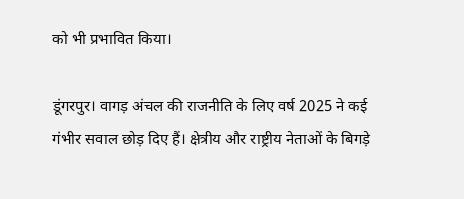को भी प्रभावित किया।

डूंगरपुर। वागड़ अंचल की राजनीति के लिए वर्ष 2025 ने कई गंभीर सवाल छोड़ दिए हैं। क्षेत्रीय और राष्ट्रीय नेताओं के बिगड़े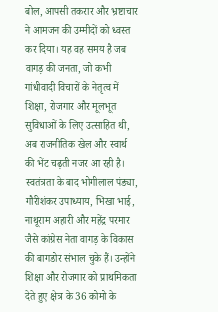बोल, आपसी तकरार और भ्रष्टाचार ने आमजन की उम्मीदों को ध्वस्त कर दिया। यह वह समय है जब वागड़ की जनता, जो कभी गांधीवादी विचारों के नेतृत्व में शिक्षा, रोजगार और मूलभूत सुविधाओं के लिए उत्साहित थी, अब राजनीतिक खेल और स्वार्थ की भेंट चढ़ती नजर आ रही है।
स्वतंत्रता के बाद भोगीलाल पंड्या, गौरीशंकर उपाध्याय, भिखा भाई, नाथूराम अहारी और महेंद्र परमार जैसे कांग्रेस नेता वागड़ के विकास की बागडोर संभाल चुके हैं। उन्होंने शिक्षा और रोजगार को प्राथमिकता देते हुए क्षेत्र के 36 कोमो के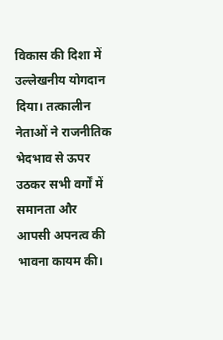विकास की दिशा में उल्लेखनीय योगदान दिया। तत्कालीन नेताओं ने राजनीतिक भेदभाव से ऊपर उठकर सभी वर्गों में समानता और आपसी अपनत्व की भावना कायम की।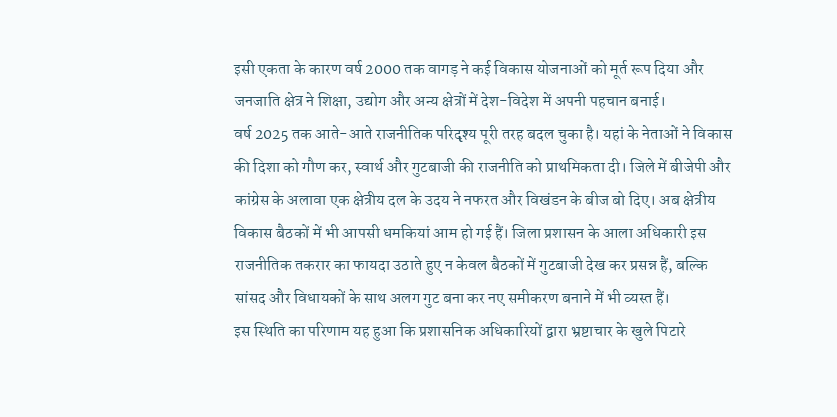इसी एकता के कारण वर्ष 2000 तक वागड़ ने कई विकास योजनाओं को मूर्त रूप दिया और जनजाति क्षेत्र ने शिक्षा, उद्योग और अन्य क्षेत्रों में देश-विदेश में अपनी पहचान बनाई।
वर्ष 2025 तक आते-आते राजनीतिक परिदृश्य पूरी तरह बदल चुका है। यहां के नेताओं ने विकास की दिशा को गौण कर, स्वार्थ और गुटबाजी की राजनीति को प्राथमिकता दी। जिले में बीजेपी और कांग्रेस के अलावा एक क्षेत्रीय दल के उदय ने नफरत और विखंडन के बीज बो दिए। अब क्षेत्रीय विकास बैठकों में भी आपसी धमकियां आम हो गई हैं। जिला प्रशासन के आला अधिकारी इस राजनीतिक तकरार का फायदा उठाते हुए न केवल बैठकों में गुटबाजी देख कर प्रसन्न हैं, बल्कि सांसद और विधायकों के साथ अलग गुट बना कर नए समीकरण बनाने में भी व्यस्त हैं।
इस स्थिति का परिणाम यह हुआ कि प्रशासनिक अधिकारियों द्वारा भ्रष्टाचार के खुले पिटारे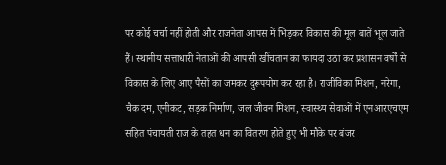पर कोई चर्चा नहीं होती और राजनेता आपस में भिड़कर विकास की मूल बातें भूल जाते हैं। स्थानीय सत्ताधारी नेताओं की आपसी खींचतान का फायदा उठा कर प्रशासन वर्षों से विकास के लिए आए पैसों का जमकर दुरूपयोग कर रहा है। राजीविका मिशन, नरेगा, चैक दम, एनीकट, सड़क निर्माण, जल जीवन मिशन, स्वास्थ्य सेवाओं में एनआरएचएम सहित पंचायती राज के तहत धन का वितरण होते हुए भी मौके पर बंजर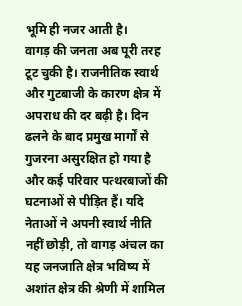भूमि ही नजर आती है।
वागड़ की जनता अब पूरी तरह टूट चुकी है। राजनीतिक स्वार्थ और गुटबाजी के कारण क्षेत्र में अपराध की दर बढ़ी है। दिन ढलने के बाद प्रमुख मार्गों से गुजरना असुरक्षित हो गया है और कई परिवार पत्थरबाजों की घटनाओं से पीड़ित हैं। यदि नेताओं ने अपनी स्वार्थ नीति नहीं छोड़ी, तो वागड़ अंचल का यह जनजाति क्षेत्र भविष्य में अशांत क्षेत्र की श्रेणी में शामिल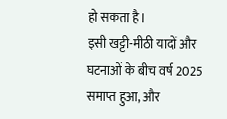हो सकता है।
इसी खट्टी-मीठी यादों और घटनाओं के बीच वर्ष 2025 समाप्त हुआ, और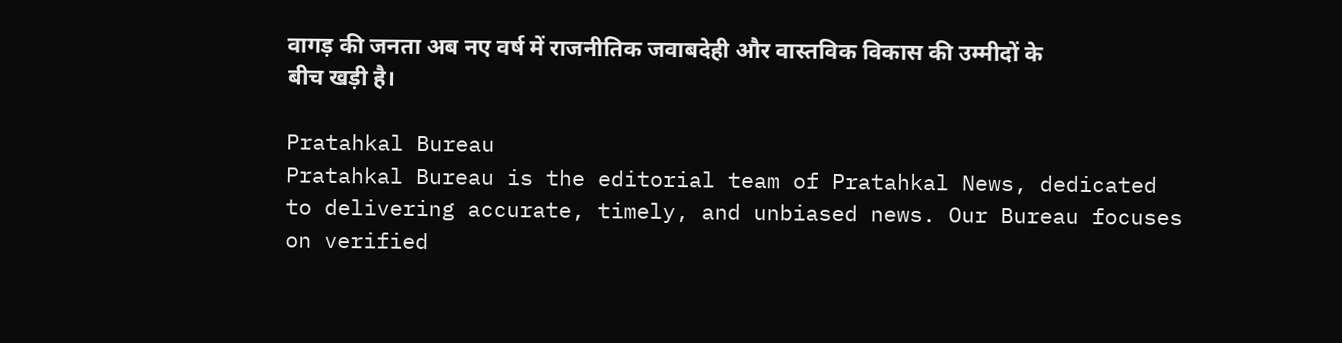वागड़ की जनता अब नए वर्ष में राजनीतिक जवाबदेही और वास्तविक विकास की उम्मीदों के बीच खड़ी है।

Pratahkal Bureau
Pratahkal Bureau is the editorial team of Pratahkal News, dedicated to delivering accurate, timely, and unbiased news. Our Bureau focuses on verified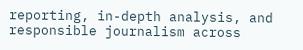reporting, in-depth analysis, and responsible journalism across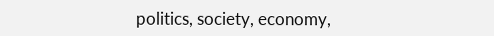politics, society, economy,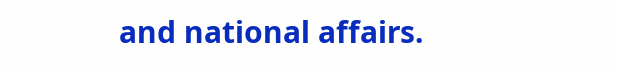and national affairs.